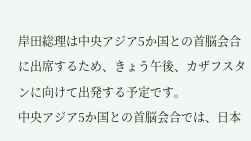岸田総理は中央アジア5か国との首脳会合に出席するため、きょう午後、カザフスタンに向けて出発する予定です。
中央アジア5か国との首脳会合では、日本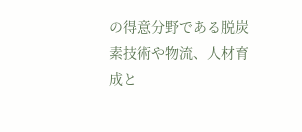の得意分野である脱炭素技術や物流、人材育成と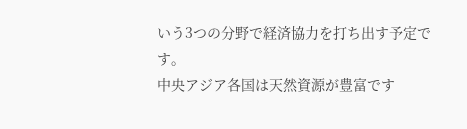いう3つの分野で経済協力を打ち出す予定です。
中央アジア各国は天然資源が豊富です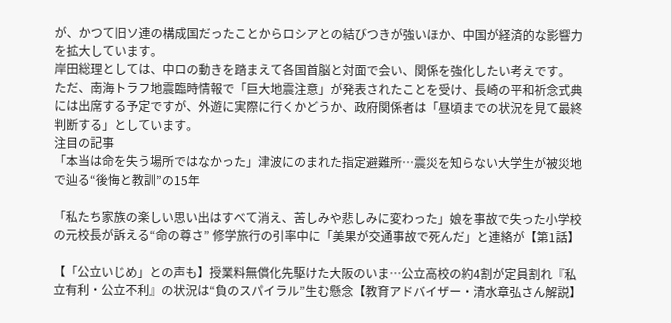が、かつて旧ソ連の構成国だったことからロシアとの結びつきが強いほか、中国が経済的な影響力を拡大しています。
岸田総理としては、中ロの動きを踏まえて各国首脳と対面で会い、関係を強化したい考えです。
ただ、南海トラフ地震臨時情報で「巨大地震注意」が発表されたことを受け、長崎の平和祈念式典には出席する予定ですが、外遊に実際に行くかどうか、政府関係者は「昼頃までの状況を見て最終判断する」としています。
注目の記事
「本当は命を失う場所ではなかった」津波にのまれた指定避難所…震災を知らない大学生が被災地で辿る“後悔と教訓”の15年

「私たち家族の楽しい思い出はすべて消え、苦しみや悲しみに変わった」娘を事故で失った小学校の元校長が訴える“命の尊さ” 修学旅行の引率中に「美果が交通事故で死んだ」と連絡が【第1話】

【「公立いじめ」との声も】授業料無償化先駆けた大阪のいま…公立高校の約4割が定員割れ『私立有利・公立不利』の状況は“負のスパイラル”生む懸念【教育アドバイザー・清水章弘さん解説】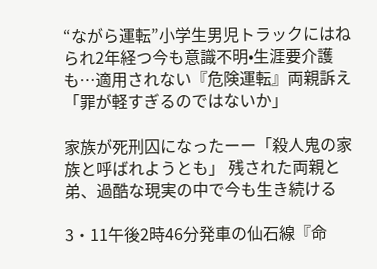“ながら運転”小学生男児トラックにはねられ2年経つ今も意識不明•生涯要介護も…適用されない『危険運転』両親訴え「罪が軽すぎるのではないか」

家族が死刑囚になったーー「殺人鬼の家族と呼ばれようとも」 残された両親と弟、過酷な現実の中で今も生き続ける

3・11午後2時46分発車の仙石線『命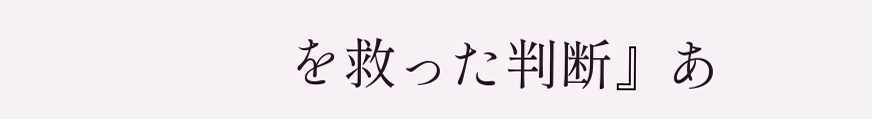を救った判断』あ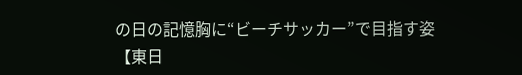の日の記憶胸に“ビーチサッカー”で目指す姿【東日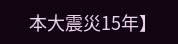本大震災15年】